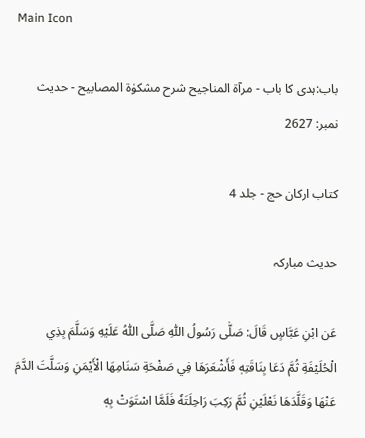Main Icon

باب:ہدی کا باب - مرآۃ المناجیح شرح مشکوٰۃ المصابیح - حدیث نمبر: 2627

کتاب ارکان حج - جلد 4

حدیث مبارکہ

عَن ابْنِ عَبَّاسٍ قَالَ: صَلّٰى رَسُولُ اللّٰهِ صَلَّى اللّٰهُ عَلَيْهِ وَسَلَّمَ بِذِي الْحُلَيْفَةِ ثُمَّ دَعَا بِنَاقَتِهٖ فَأَشْعَرَهَا فِي صَفْحَةِ سَنَامِهَا الْأَيْمَنِ وَسَلَّتَ الدَّمَ عَنْهَا وَقَلَّدَهَا نَعْلَيْنِ ثُمَّ رَكِبَ رَاحِلَتَهٗ فَلَمَّا اسْتَوَتْ بِهٖ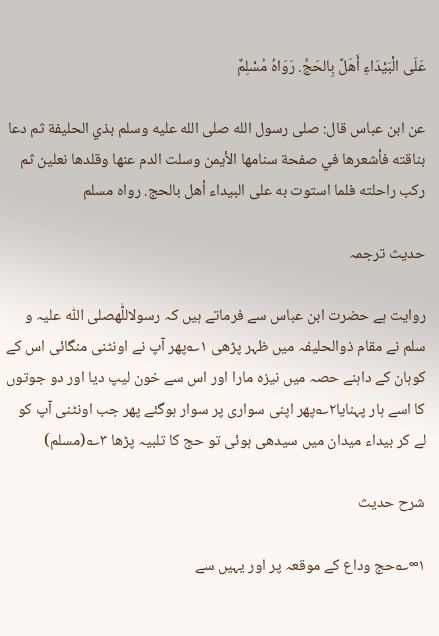عَلَى الْبَيْدَاءِ أَهَلَّ بِالحَجِّ. رَوَاهُ مُسْلِمٌ

عن ابن عباس قال: صلى رسول الله صلى الله عليه وسلم بذي الحليفة ثم دعا بناقته فأشعرها في صفحة سنامها الأيمن وسلت الدم عنها وقلدها نعلين ثم ركب راحلته فلما استوت به على البيداء أهل بالحج. رواه مسلم

حدیث ترجمہ

روایت ہے حضرت ابن عباس سے فرماتے ہیں کہ رسولاللّٰهصلی اللّٰہ علیہ و سلم نے مقام ذوالحلیفہ میں ظہر پڑھی ۱؎پھر آپ نے اونٹنی منگائی اس کے کوہان کے داہنے حصہ میں نیزہ مارا اور اس سے خون لیپ دیا اور دو جوتوں کا اسے ہار پہنایا۲؎پھر اپنی سواری پر سوار ہوگئے پھر جب اونٹنی آپ کو لے کر بیداء میدان میں سیدھی ہوئی تو حج کا تلبیہ پڑھا ۳؎(مسلم)

شرح حدیث

۱∞؎حج وداع کے موقعہ پر اور یہیں سے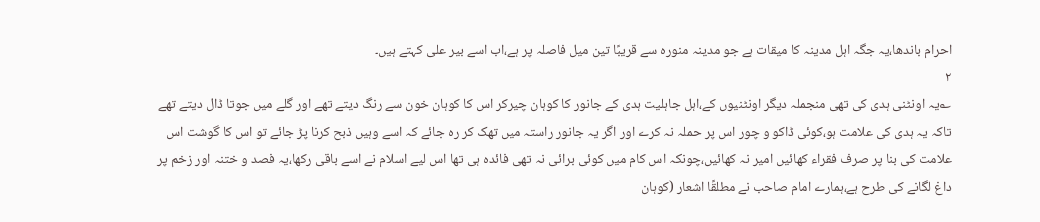احرام باندھا،یہ جگہ اہل مدینہ کا میقات ہے جو مدینہ منورہ سے قریبًا تین میل فاصلہ پر ہے،اب اسے بیر علی کہتے ہیں۔
۲
؎یہ اونٹنی ہدی کی تھی منجملہ دیگر اونٹنیوں کے،اہل جاہلیت ہدی کے جانور کا کوہان چیرکر اس کا کوہان خون سے رنگ دیتے تھے اور گلے میں جوتا ڈال دیتے تھے تاکہ یہ ہدی کی علامت ہو،کوئی ڈاکو و چور اس پر حملہ نہ کرے اور اگر یہ جانور راستہ میں تھک کر رہ جائے کہ اسے وہیں ذبح کرنا پڑ جائے تو اس کا گوشت اس علامت کی بنا پر صرف فقراء کھائیں امیر نہ کھائیں،چونکہ اس کام میں کوئی برائی نہ تھی فائدہ ہی تھا اس لیے اسلام نے اسے باقی رکھا،یہ فصد و ختنہ اور زخم پر داغ لگانے کی طرح ہے،ہمارے امام صاحب نے مطلقًا اشعار (کوہان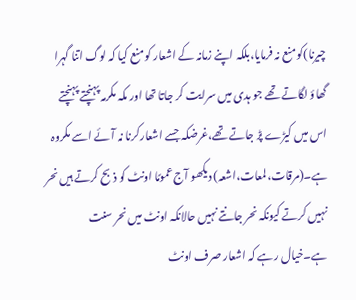چیرنا)کو منع نہ فرمایا،بلکہ اپنے زمانہ کے اشعار کو منع کیا کہ لوگ اتنا گہرا گھاؤ لگاتے تھے جو ہدی میں سرایت کر جاتا تھا اور مکہ مکرمہ پہنچتے پہنچتے اس میں کیڑے پڑ جاتے تھے،غرضکہ جسے اشعارکرنا نہ آئے اسے مکروہ ہے۔(مرقات،لمعات،اشعہ) دیکھو آج عمومًا اونٹ کو ذبح کرتے ہیں نحر نہیں کرتے کیونکہ نحر جانتے نہیں حالانکہ اونٹ میں نحر سنت ہے۔خیال رہے کہ اشعار صرف اونٹ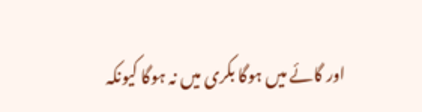اور گائے میں ہوگا بکری میں نہ ہوگا کیونکہ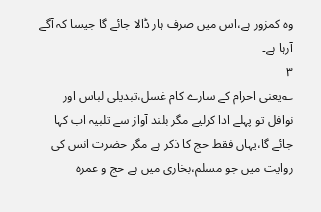وہ کمزور ہے،اس میں صرف ہار ڈالا جائے گا جیسا کہ آگے آرہا ہے۔
۳
؎یعنی احرام کے سارے کام غسل،تبدیلی لباس اور نوافل تو پہلے ادا کرلیے مگر بلند آواز سے تلبیہ اب کہا جائے گا،یہاں فقط حج کا ذکر ہے مگر حضرت انس کی روایت میں جو مسلم،بخاری میں ہے حج و عمرہ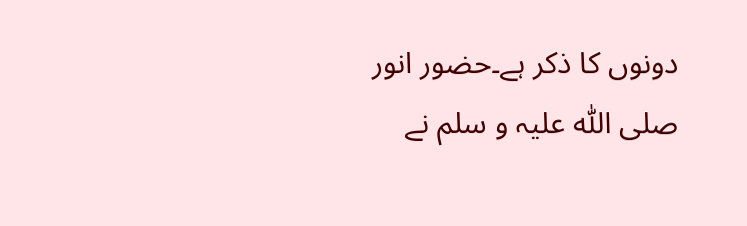دونوں کا ذکر ہے۔حضور انور صلی اللّٰہ علیہ و سلم نے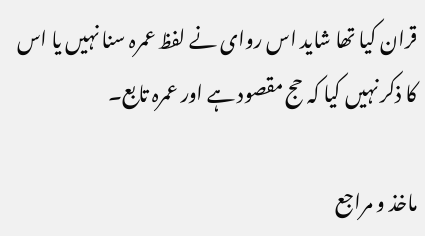قران کیا تھا شاید اس روای نے لفظ عمرہ سنا نہیں یا اس کا ذکر نہیں کیا کہ حج مقصود ہے اور عمرہ تابع۔

ماخذ و مراجع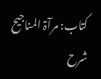کتاب: مرآۃ المناجیح شرح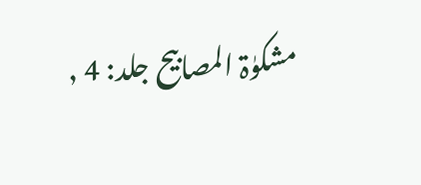مشکوٰۃ المصابیح جلد: 4 ,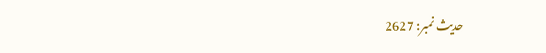حدیث نمبر: 2627